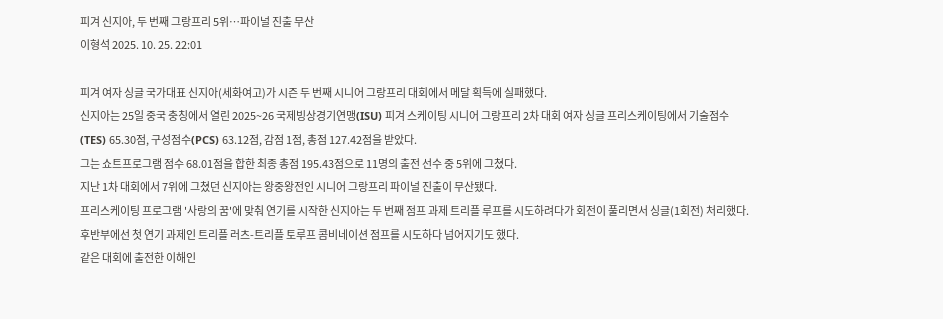피겨 신지아, 두 번째 그랑프리 5위…파이널 진출 무산
이형석 2025. 10. 25. 22:01

피겨 여자 싱글 국가대표 신지아(세화여고)가 시즌 두 번째 시니어 그랑프리 대회에서 메달 획득에 실패했다.
신지아는 25일 중국 충칭에서 열린 2025~26 국제빙상경기연맹(ISU) 피겨 스케이팅 시니어 그랑프리 2차 대회 여자 싱글 프리스케이팅에서 기술점수(TES) 65.30점, 구성점수(PCS) 63.12점, 감점 1점, 총점 127.42점을 받았다.
그는 쇼트프로그램 점수 68.01점을 합한 최종 총점 195.43점으로 11명의 출전 선수 중 5위에 그쳤다.
지난 1차 대회에서 7위에 그쳤던 신지아는 왕중왕전인 시니어 그랑프리 파이널 진출이 무산됐다.
프리스케이팅 프로그램 '사랑의 꿈'에 맞춰 연기를 시작한 신지아는 두 번째 점프 과제 트리플 루프를 시도하려다가 회전이 풀리면서 싱글(1회전) 처리했다. 후반부에선 첫 연기 과제인 트리플 러츠-트리플 토루프 콤비네이션 점프를 시도하다 넘어지기도 했다.
같은 대회에 출전한 이해인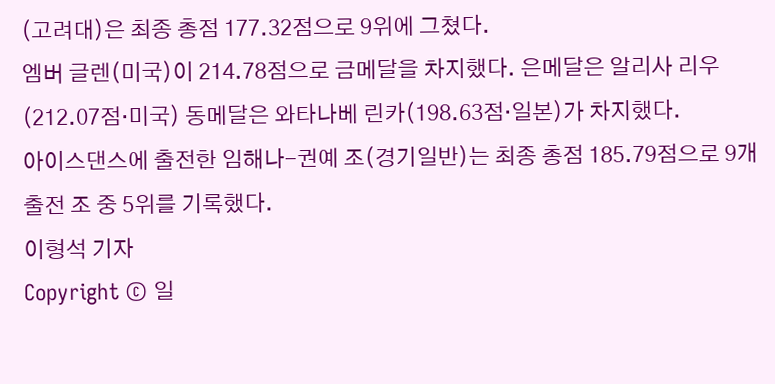(고려대)은 최종 총점 177.32점으로 9위에 그쳤다.
엠버 글렌(미국)이 214.78점으로 금메달을 차지했다. 은메달은 알리사 리우(212.07점·미국) 동메달은 와타나베 린카(198.63점·일본)가 차지했다.
아이스댄스에 출전한 임해나-권예 조(경기일반)는 최종 총점 185.79점으로 9개 출전 조 중 5위를 기록했다.
이형석 기자
Copyright © 일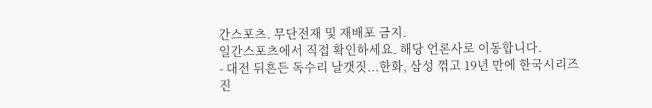간스포츠. 무단전재 및 재배포 금지.
일간스포츠에서 직접 확인하세요. 해당 언론사로 이동합니다.
- 대전 뒤흔든 독수리 날갯짓...한화, 삼성 꺾고 19년 만에 한국시리즈 진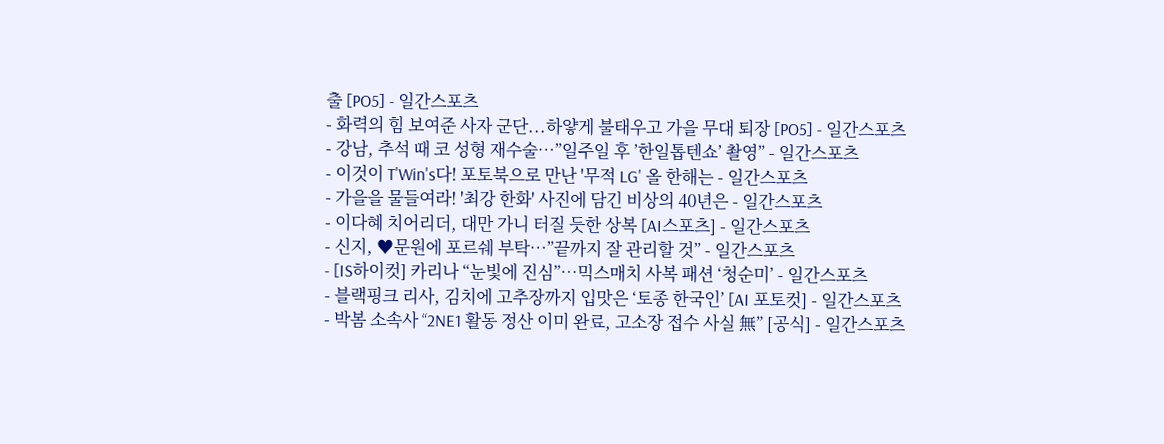출 [PO5] - 일간스포츠
- 화력의 힘 보여준 사자 군단...하얗게 불태우고 가을 무대 퇴장 [PO5] - 일간스포츠
- 강남, 추석 때 코 성형 재수술…”일주일 후 ’한일톱텐쇼’ 촬영” - 일간스포츠
- 이것이 T'Win's다! 포토북으로 만난 '무적 LG' 올 한해는 - 일간스포츠
- 가을을 물들여라! '최강 한화' 사진에 담긴 비상의 40년은 - 일간스포츠
- 이다혜 치어리더, 대만 가니 터질 듯한 상복 [AI스포츠] - 일간스포츠
- 신지, ♥문원에 포르쉐 부탁…”끝까지 잘 관리할 것” - 일간스포츠
- [IS하이컷] 카리나 “눈빛에 진심”…믹스매치 사복 패션 ‘청순미’ - 일간스포츠
- 블랙핑크 리사, 김치에 고추장까지 입맛은 ‘토종 한국인’ [AI 포토컷] - 일간스포츠
- 박봄 소속사 “2NE1 활동 정산 이미 완료, 고소장 접수 사실 無” [공식] - 일간스포츠